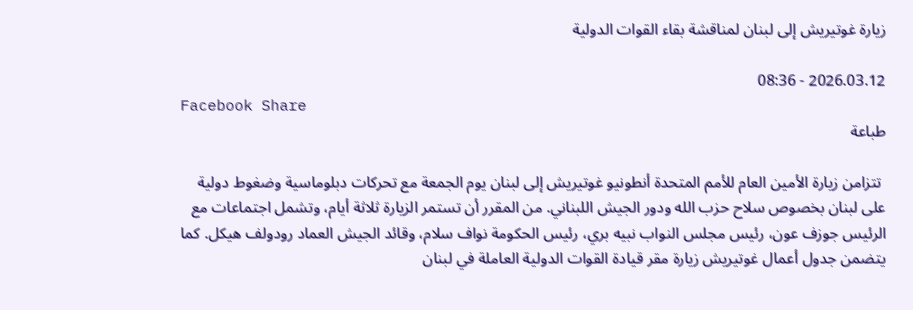زيارة غوتيريش إلى لبنان لمناقشة بقاء القوات الدولية

2026.03.12 - 08:36
Facebook Share
طباعة

 تتزامن زيارة الأمين العام للأمم المتحدة أنطونيو غوتيريش إلى لبنان يوم الجمعة مع تحركات دبلوماسية وضغوط دولية على لبنان بخصوص سلاح حزب الله ودور الجيش اللبناني. من المقرر أن تستمر الزيارة ثلاثة أيام، وتشمل اجتماعات مع الرئيس جوزف عون، رئيس مجلس النواب نبيه بري، رئيس الحكومة نواف سلام، وقائد الجيش العماد رودولف هيكل. كما يتضمن جدول أعمال غوتيريش زيارة مقر قيادة القوات الدولية العاملة في لبنان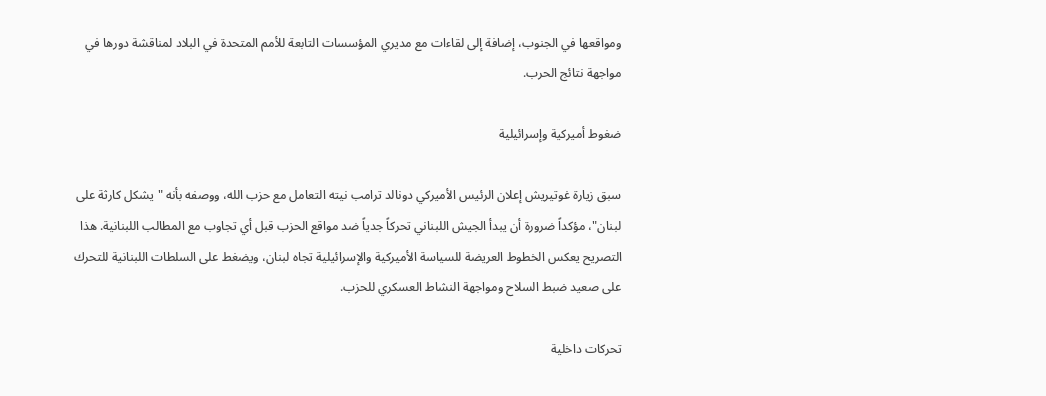ومواقعها في الجنوب، إضافة إلى لقاءات مع مديري المؤسسات التابعة للأمم المتحدة في البلاد لمناقشة دورها في مواجهة نتائج الحرب.

ضغوط أميركية وإسرائيلية

سبق زيارة غوتيريش إعلان الرئيس الأميركي دونالد ترامب نيته التعامل مع حزب الله، ووصفه بأنه "يشكل كارثة على لبنان"، مؤكداً ضرورة أن يبدأ الجيش اللبناني تحركاً جدياً ضد مواقع الحزب قبل أي تجاوب مع المطالب اللبنانية. هذا التصريح يعكس الخطوط العريضة للسياسة الأميركية والإسرائيلية تجاه لبنان، ويضغط على السلطات اللبنانية للتحرك على صعيد ضبط السلاح ومواجهة النشاط العسكري للحزب.

تحركات داخلية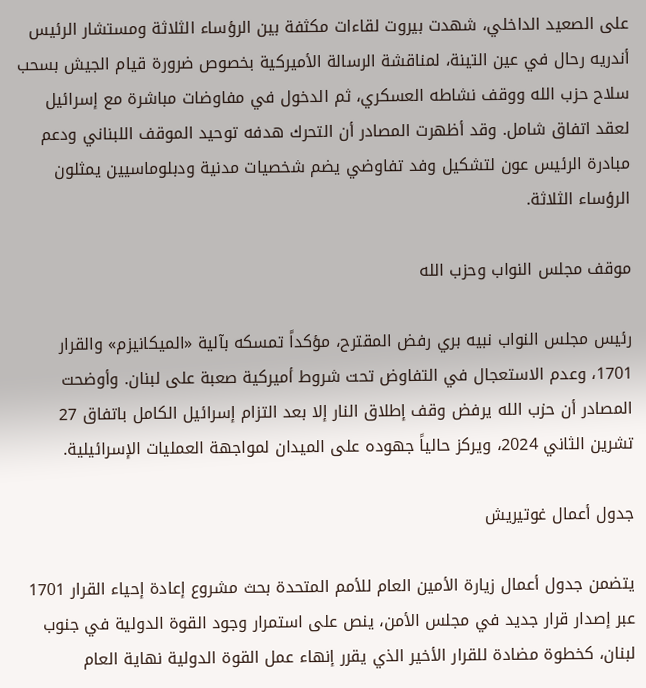على الصعيد الداخلي، شهدت بيروت لقاءات مكثفة بين الرؤساء الثلاثة ومستشار الرئيس أندريه رحال في عين التينة، لمناقشة الرسالة الأميركية بخصوص ضرورة قيام الجيش بسحب سلاح حزب الله ووقف نشاطه العسكري، ثم الدخول في مفاوضات مباشرة مع إسرائيل لعقد اتفاق شامل. وقد أظهرت المصادر أن التحرك هدفه توحيد الموقف اللبناني ودعم مبادرة الرئيس عون لتشكيل وفد تفاوضي يضم شخصيات مدنية ودبلوماسيين يمثلون الرؤساء الثلاثة.

موقف مجلس النواب وحزب الله

رئيس مجلس النواب نبيه بري رفض المقترح، مؤكداً تمسكه بآلية «الميكانيزم» والقرار 1701، وعدم الاستعجال في التفاوض تحت شروط أميركية صعبة على لبنان. وأوضحت المصادر أن حزب الله يرفض وقف إطلاق النار إلا بعد التزام إسرائيل الكامل باتفاق 27 تشرين الثاني 2024، ويركز حالياً جهوده على الميدان لمواجهة العمليات الإسرائيلية.

جدول أعمال غوتيريش

يتضمن جدول أعمال زيارة الأمين العام للأمم المتحدة بحث مشروع إعادة إحياء القرار 1701 عبر إصدار قرار جديد في مجلس الأمن، ينص على استمرار وجود القوة الدولية في جنوب لبنان، كخطوة مضادة للقرار الأخير الذي يقرر إنهاء عمل القوة الدولية نهاية العام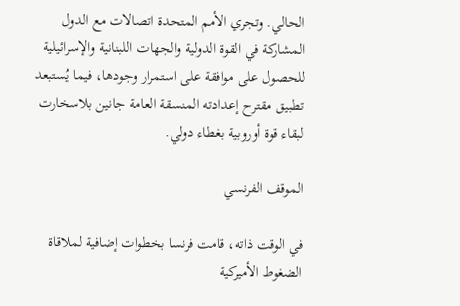الحالي. وتجري الأمم المتحدة اتصالات مع الدول المشاركة في القوة الدولية والجهات اللبنانية والإسرائيلية للحصول على موافقة على استمرار وجودها، فيما يُستبعد تطبيق مقترح إعدادته المنسقة العامة جانين بلاسخارت لبقاء قوة أوروبية بغطاء دولي.

الموقف الفرنسي

في الوقت ذاته، قامت فرنسا بخطوات إضافية لملاقاة الضغوط الأميركية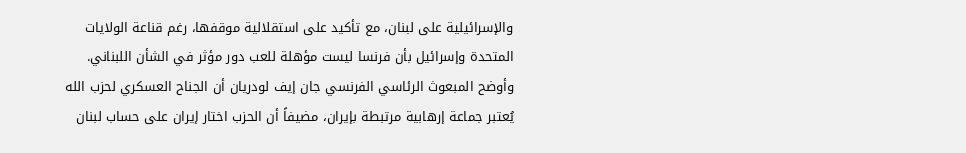والإسرائيلية على لبنان، مع تأكيد على استقلالية موقفها، رغم قناعة الولايات المتحدة وإسرائيل بأن فرنسا ليست مؤهلة للعب دور مؤثر في الشأن اللبناني. وأوضح المبعوث الرئاسي الفرنسي جان إيف لودريان أن الجناح العسكري لحزب الله يُعتبر جماعة إرهابية مرتبطة بإيران، مضيفاً أن الحزب اختار إيران على حساب لبنان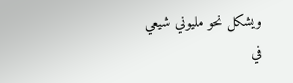ويشكل نحو مليوني شيعي في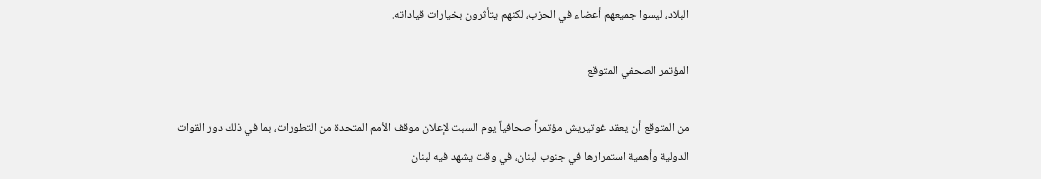البلاد، ليسوا جميعهم أعضاء في الحزب، لكنهم يتأثرون بخيارات قياداته.

المؤتمر الصحفي المتوقع

من المتوقع أن يعقد غوتيريش مؤتمراً صحافياً يوم السبت لإعلان موقف الأمم المتحدة من التطورات، بما في ذلك دور القوات الدولية وأهمية استمرارها في جنوب لبنان، في وقت يشهد فيه لبنان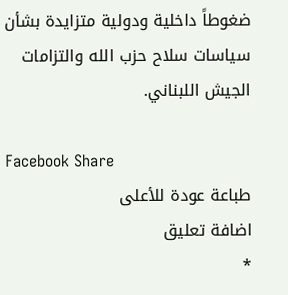ضغوطاً داخلية ودولية متزايدة بشأن سياسات سلاح حزب الله والتزامات الجيش اللبناني.

Facebook Share
طباعة عودة للأعلى
اضافة تعليق
*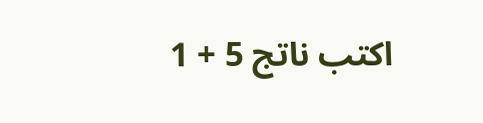اكتب ناتج 5 + 1